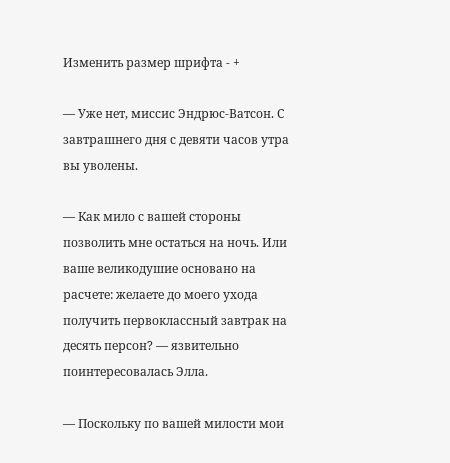Изменить размер шрифта - +

— Уже нет, миссис Эндрюс-Ватсон. С завтрашнего дня с девяти часов утра вы уволены.

— Как мило с вашей стороны позволить мне остаться на ночь. Или ваше великодушие основано на расчете: желаете до моего ухода получить первоклассный завтрак на десять персон? — язвительно поинтересовалась Элла.

— Поскольку по вашей милости мои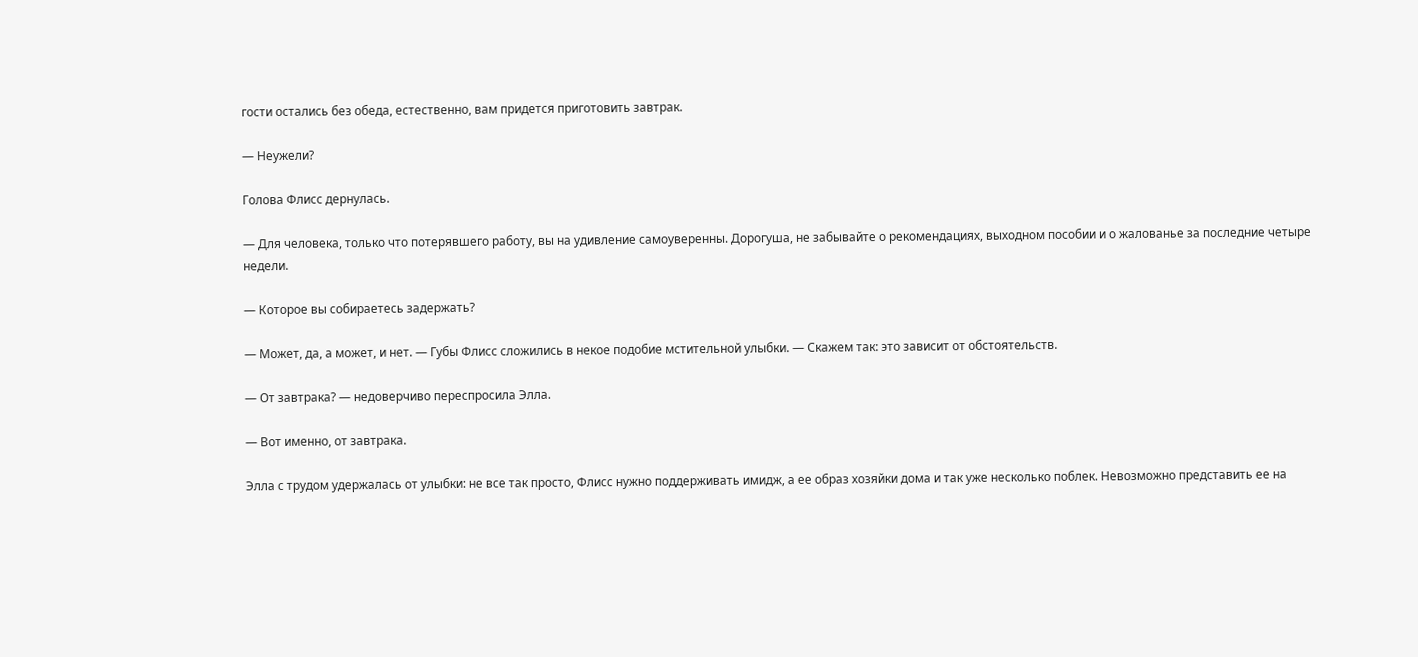гости остались без обеда, естественно, вам придется приготовить завтрак.

— Неужели?

Голова Флисс дернулась.

— Для человека, только что потерявшего работу, вы на удивление самоуверенны. Дорогуша, не забывайте о рекомендациях, выходном пособии и о жалованье за последние четыре недели.

— Которое вы собираетесь задержать?

— Может, да, а может, и нет. — Губы Флисс сложились в некое подобие мстительной улыбки. — Скажем так: это зависит от обстоятельств.

— От завтрака? — недоверчиво переспросила Элла.

— Вот именно, от завтрака.

Элла с трудом удержалась от улыбки: не все так просто, Флисс нужно поддерживать имидж, а ее образ хозяйки дома и так уже несколько поблек. Невозможно представить ее на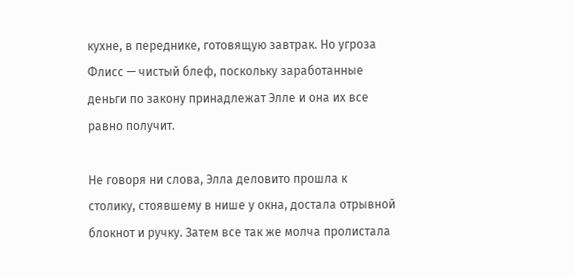кухне, в переднике, готовящую завтрак. Но угроза Флисс — чистый блеф, поскольку заработанные деньги по закону принадлежат Элле и она их все равно получит.

Не говоря ни слова, Элла деловито прошла к столику, стоявшему в нише у окна, достала отрывной блокнот и ручку. Затем все так же молча пролистала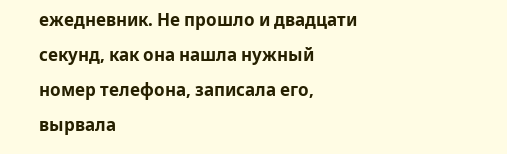ежедневник. Не прошло и двадцати секунд, как она нашла нужный номер телефона, записала его, вырвала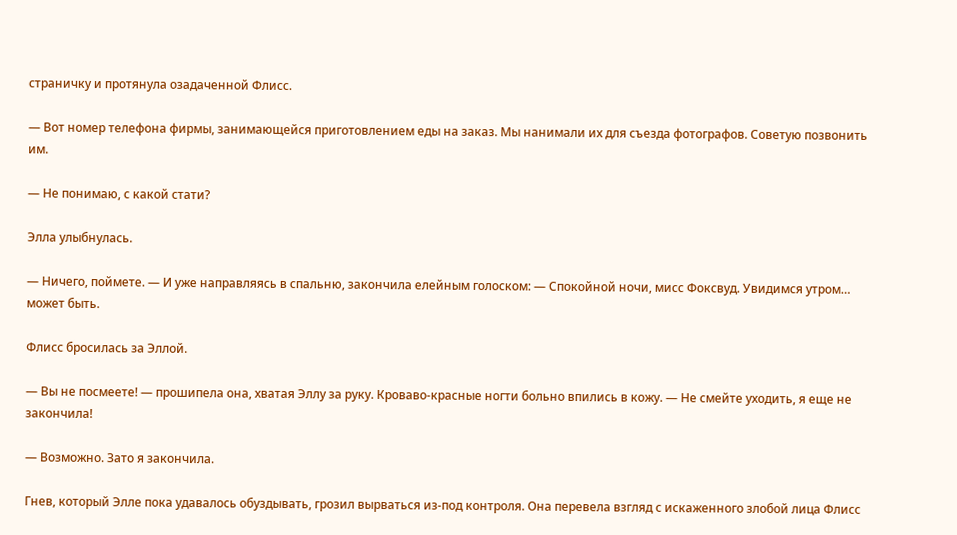страничку и протянула озадаченной Флисс.

— Вот номер телефона фирмы, занимающейся приготовлением еды на заказ. Мы нанимали их для съезда фотографов. Советую позвонить им.

— Не понимаю, с какой стати?

Элла улыбнулась.

— Ничего, поймете. — И уже направляясь в спальню, закончила елейным голоском: — Спокойной ночи, мисс Фоксвуд. Увидимся утром… может быть.

Флисс бросилась за Эллой.

— Вы не посмеете! — прошипела она, хватая Эллу за руку. Кроваво-красные ногти больно впились в кожу. — Не смейте уходить, я еще не закончила!

— Возможно. Зато я закончила.

Гнев, который Элле пока удавалось обуздывать, грозил вырваться из-под контроля. Она перевела взгляд с искаженного злобой лица Флисс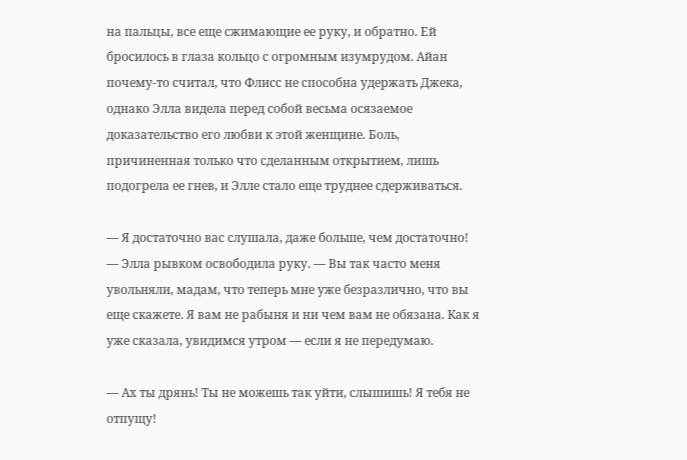на пальцы, все еще сжимающие ее руку, и обратно. Ей бросилось в глаза кольцо с огромным изумрудом. Айан почему-то считал, что Флисс не способна удержать Джека, однако Элла видела перед собой весьма осязаемое доказательство его любви к этой женщине. Боль, причиненная только что сделанным открытием, лишь подогрела ее гнев, и Элле стало еще труднее сдерживаться.

— Я достаточно вас слушала, даже больше, чем достаточно! — Элла рывком освободила руку. — Вы так часто меня увольняли, мадам, что теперь мне уже безразлично, что вы еще скажете. Я вам не рабыня и ни чем вам не обязана. Как я уже сказала, увидимся утром — если я не передумаю.

— Ах ты дрянь! Ты не можешь так уйти, слышишь! Я тебя не отпущу!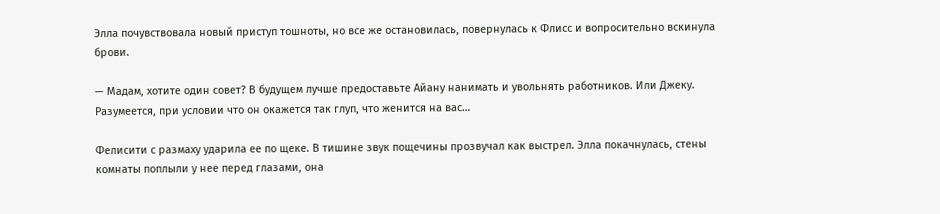Элла почувствовала новый приступ тошноты, но все же остановилась, повернулась к Флисс и вопросительно вскинула брови.

— Мадам, хотите один совет? В будущем лучше предоставьте Айану нанимать и увольнять работников. Или Джеку. Разумеется, при условии что он окажется так глуп, что женится на вас…

Фелисити с размаху ударила ее по щеке. В тишине звук пощечины прозвучал как выстрел. Элла покачнулась, стены комнаты поплыли у нее перед глазами, она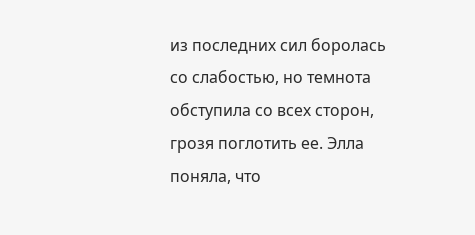из последних сил боролась со слабостью, но темнота обступила со всех сторон, грозя поглотить ее. Элла поняла, что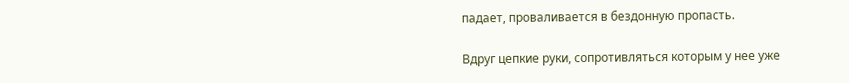падает, проваливается в бездонную пропасть.

Вдруг цепкие руки, сопротивляться которым у нее уже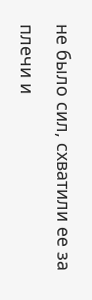не было сил, схватили ее за плечи и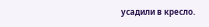усадили в кресло.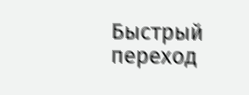Быстрый переход